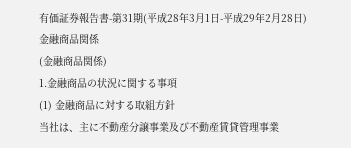有価証券報告書-第31期(平成28年3月1日-平成29年2月28日)
金融商品関係
(金融商品関係)
1.金融商品の状況に関する事項
(1) 金融商品に対する取組方針
当社は、主に不動産分譲事業及び不動産賃貸管理事業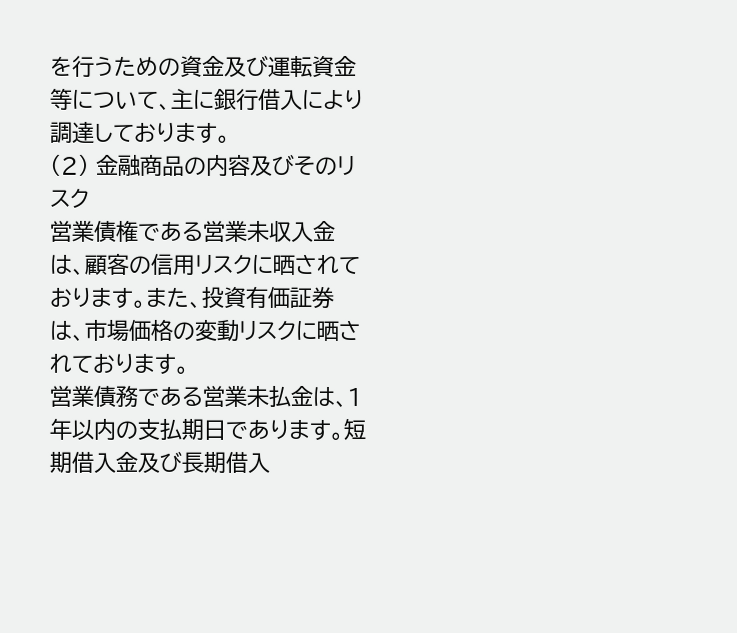を行うための資金及び運転資金等について、主に銀行借入により調達しております。
(2) 金融商品の内容及びそのリスク
営業債権である営業未収入金は、顧客の信用リスクに晒されております。また、投資有価証券は、市場価格の変動リスクに晒されております。
営業債務である営業未払金は、1年以内の支払期日であります。短期借入金及び長期借入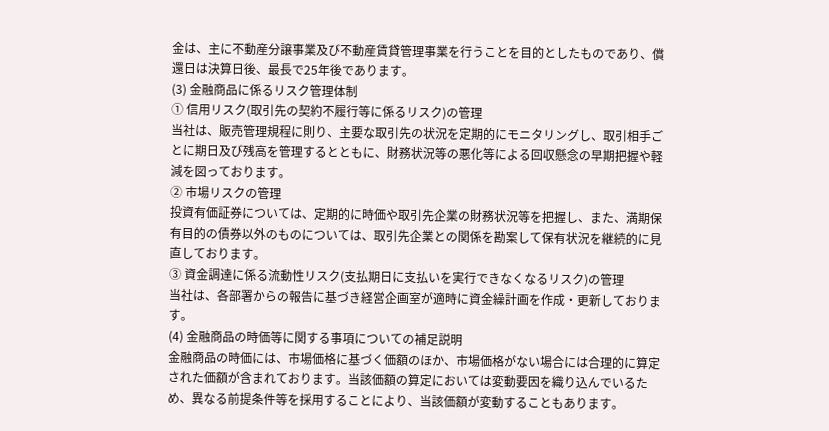金は、主に不動産分譲事業及び不動産賃貸管理事業を行うことを目的としたものであり、償還日は決算日後、最長で25年後であります。
(3) 金融商品に係るリスク管理体制
① 信用リスク(取引先の契約不履行等に係るリスク)の管理
当社は、販売管理規程に則り、主要な取引先の状況を定期的にモニタリングし、取引相手ごとに期日及び残高を管理するとともに、財務状況等の悪化等による回収懸念の早期把握や軽減を図っております。
② 市場リスクの管理
投資有価証券については、定期的に時価や取引先企業の財務状況等を把握し、また、満期保有目的の債券以外のものについては、取引先企業との関係を勘案して保有状況を継続的に見直しております。
③ 資金調達に係る流動性リスク(支払期日に支払いを実行できなくなるリスク)の管理
当社は、各部署からの報告に基づき経営企画室が適時に資金繰計画を作成・更新しております。
(4) 金融商品の時価等に関する事項についての補足説明
金融商品の時価には、市場価格に基づく価額のほか、市場価格がない場合には合理的に算定された価額が含まれております。当該価額の算定においては変動要因を織り込んでいるため、異なる前提条件等を採用することにより、当該価額が変動することもあります。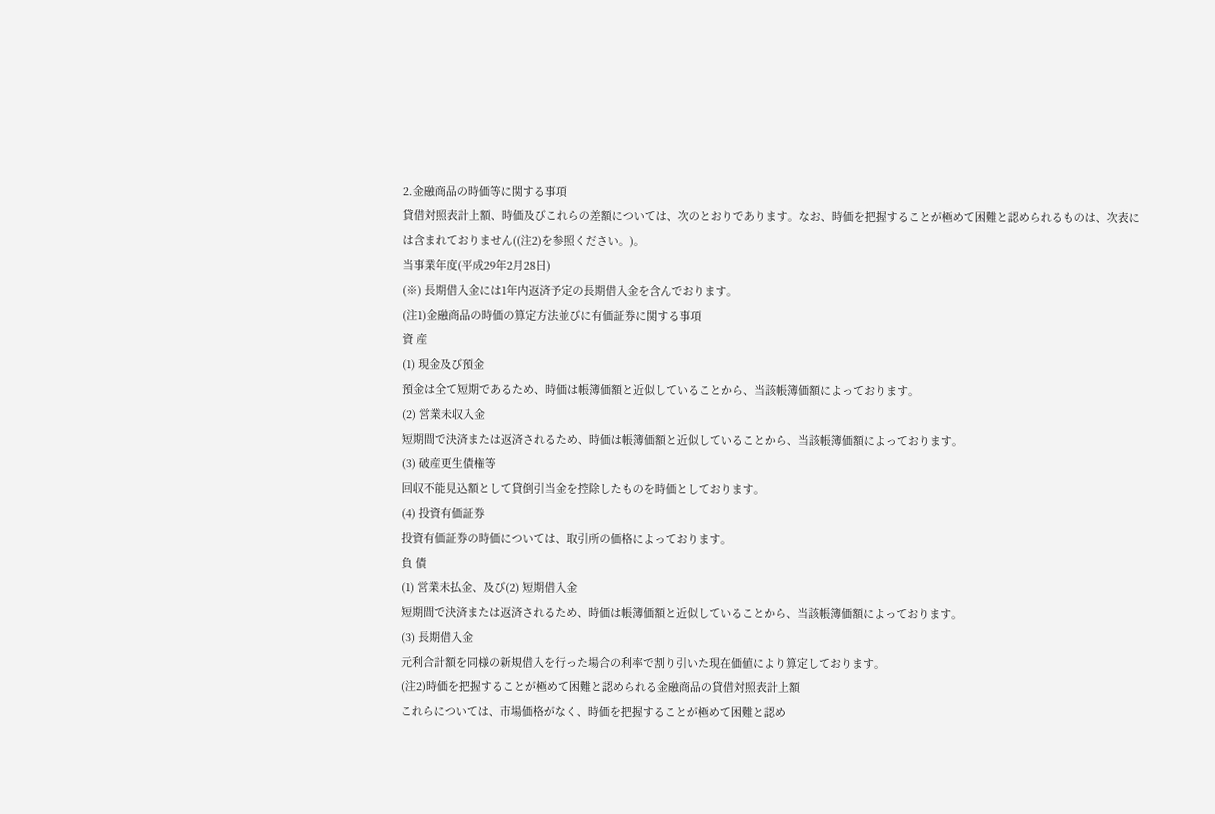2.金融商品の時価等に関する事項
貸借対照表計上額、時価及びこれらの差額については、次のとおりであります。なお、時価を把握することが極めて困難と認められるものは、次表には含まれておりません((注2)を参照ください。)。
当事業年度(平成29年2月28日)
(※) 長期借入金には1年内返済予定の長期借入金を含んでおります。
(注1)金融商品の時価の算定方法並びに有価証券に関する事項
資 産
(1) 現金及び預金
預金は全て短期であるため、時価は帳簿価額と近似していることから、当該帳簿価額によっております。
(2) 営業未収入金
短期間で決済または返済されるため、時価は帳簿価額と近似していることから、当該帳簿価額によっております。
(3) 破産更生債権等
回収不能見込額として貸倒引当金を控除したものを時価としております。
(4) 投資有価証券
投資有価証券の時価については、取引所の価格によっております。
負 債
(1) 営業未払金、及び(2) 短期借入金
短期間で決済または返済されるため、時価は帳簿価額と近似していることから、当該帳簿価額によっております。
(3) 長期借入金
元利合計額を同様の新規借入を行った場合の利率で割り引いた現在価値により算定しております。
(注2)時価を把握することが極めて困難と認められる金融商品の貸借対照表計上額
これらについては、市場価格がなく、時価を把握することが極めて困難と認め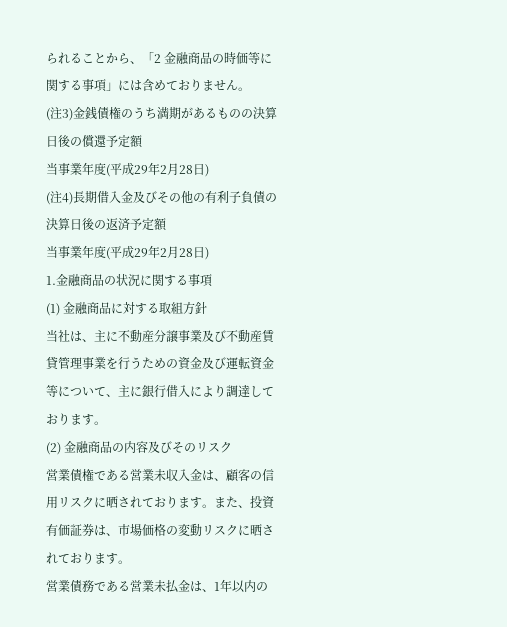られることから、「2 金融商品の時価等に関する事項」には含めておりません。
(注3)金銭債権のうち満期があるものの決算日後の償還予定額
当事業年度(平成29年2月28日)
(注4)長期借入金及びその他の有利子負債の決算日後の返済予定額
当事業年度(平成29年2月28日)
1.金融商品の状況に関する事項
(1) 金融商品に対する取組方針
当社は、主に不動産分譲事業及び不動産賃貸管理事業を行うための資金及び運転資金等について、主に銀行借入により調達しております。
(2) 金融商品の内容及びそのリスク
営業債権である営業未収入金は、顧客の信用リスクに晒されております。また、投資有価証券は、市場価格の変動リスクに晒されております。
営業債務である営業未払金は、1年以内の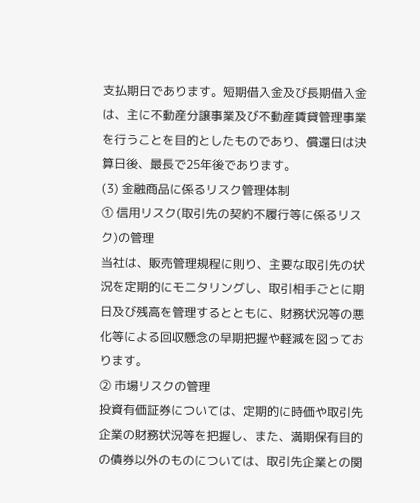支払期日であります。短期借入金及び長期借入金は、主に不動産分譲事業及び不動産賃貸管理事業を行うことを目的としたものであり、償還日は決算日後、最長で25年後であります。
(3) 金融商品に係るリスク管理体制
① 信用リスク(取引先の契約不履行等に係るリスク)の管理
当社は、販売管理規程に則り、主要な取引先の状況を定期的にモニタリングし、取引相手ごとに期日及び残高を管理するとともに、財務状況等の悪化等による回収懸念の早期把握や軽減を図っております。
② 市場リスクの管理
投資有価証券については、定期的に時価や取引先企業の財務状況等を把握し、また、満期保有目的の債券以外のものについては、取引先企業との関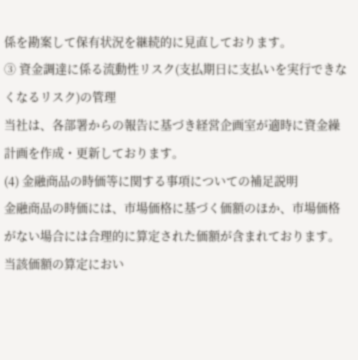係を勘案して保有状況を継続的に見直しております。
③ 資金調達に係る流動性リスク(支払期日に支払いを実行できなくなるリスク)の管理
当社は、各部署からの報告に基づき経営企画室が適時に資金繰計画を作成・更新しております。
(4) 金融商品の時価等に関する事項についての補足説明
金融商品の時価には、市場価格に基づく価額のほか、市場価格がない場合には合理的に算定された価額が含まれております。当該価額の算定におい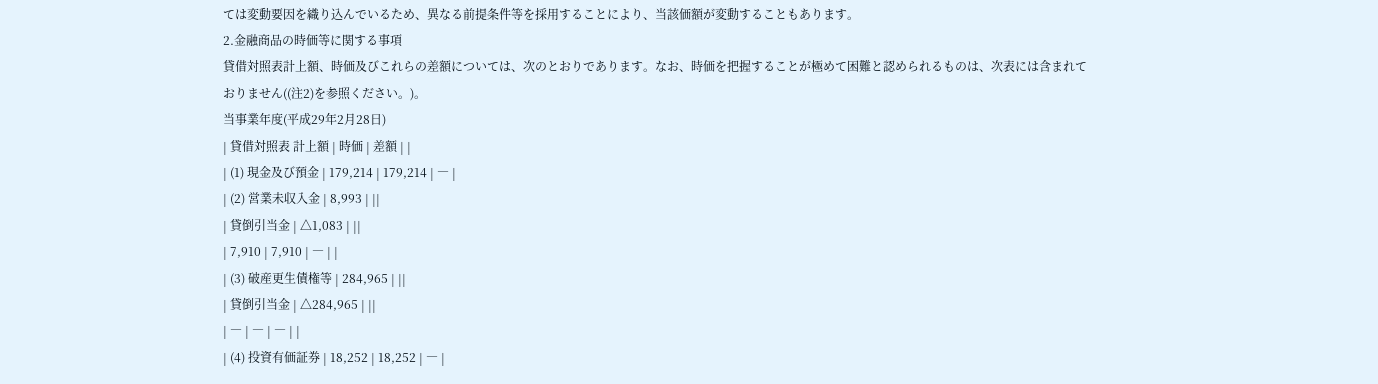ては変動要因を織り込んでいるため、異なる前提条件等を採用することにより、当該価額が変動することもあります。
2.金融商品の時価等に関する事項
貸借対照表計上額、時価及びこれらの差額については、次のとおりであります。なお、時価を把握することが極めて困難と認められるものは、次表には含まれておりません((注2)を参照ください。)。
当事業年度(平成29年2月28日)
| 貸借対照表 計上額 | 時価 | 差額 | |
| (1) 現金及び預金 | 179,214 | 179,214 | ― |
| (2) 営業未収入金 | 8,993 | ||
| 貸倒引当金 | △1,083 | ||
| 7,910 | 7,910 | ― | |
| (3) 破産更生債権等 | 284,965 | ||
| 貸倒引当金 | △284,965 | ||
| ― | ― | ― | |
| (4) 投資有価証券 | 18,252 | 18,252 | ― |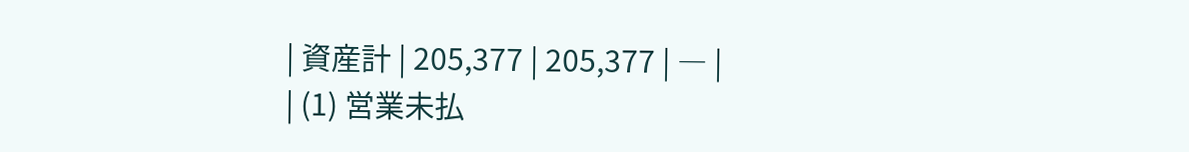| 資産計 | 205,377 | 205,377 | ― |
| (1) 営業未払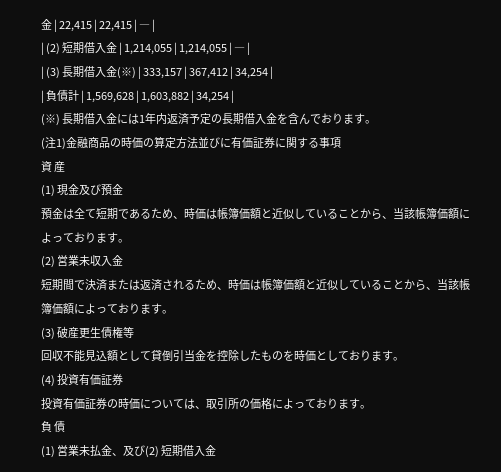金 | 22,415 | 22,415 | ― |
| (2) 短期借入金 | 1,214,055 | 1,214,055 | ― |
| (3) 長期借入金(※) | 333,157 | 367,412 | 34,254 |
| 負債計 | 1,569,628 | 1,603,882 | 34,254 |
(※) 長期借入金には1年内返済予定の長期借入金を含んでおります。
(注1)金融商品の時価の算定方法並びに有価証券に関する事項
資 産
(1) 現金及び預金
預金は全て短期であるため、時価は帳簿価額と近似していることから、当該帳簿価額によっております。
(2) 営業未収入金
短期間で決済または返済されるため、時価は帳簿価額と近似していることから、当該帳簿価額によっております。
(3) 破産更生債権等
回収不能見込額として貸倒引当金を控除したものを時価としております。
(4) 投資有価証券
投資有価証券の時価については、取引所の価格によっております。
負 債
(1) 営業未払金、及び(2) 短期借入金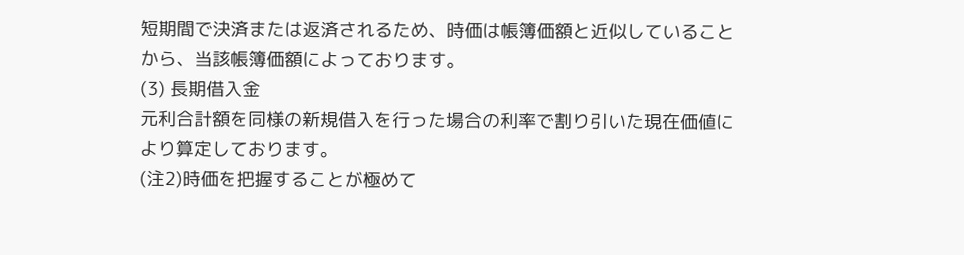短期間で決済または返済されるため、時価は帳簿価額と近似していることから、当該帳簿価額によっております。
(3) 長期借入金
元利合計額を同様の新規借入を行った場合の利率で割り引いた現在価値により算定しております。
(注2)時価を把握することが極めて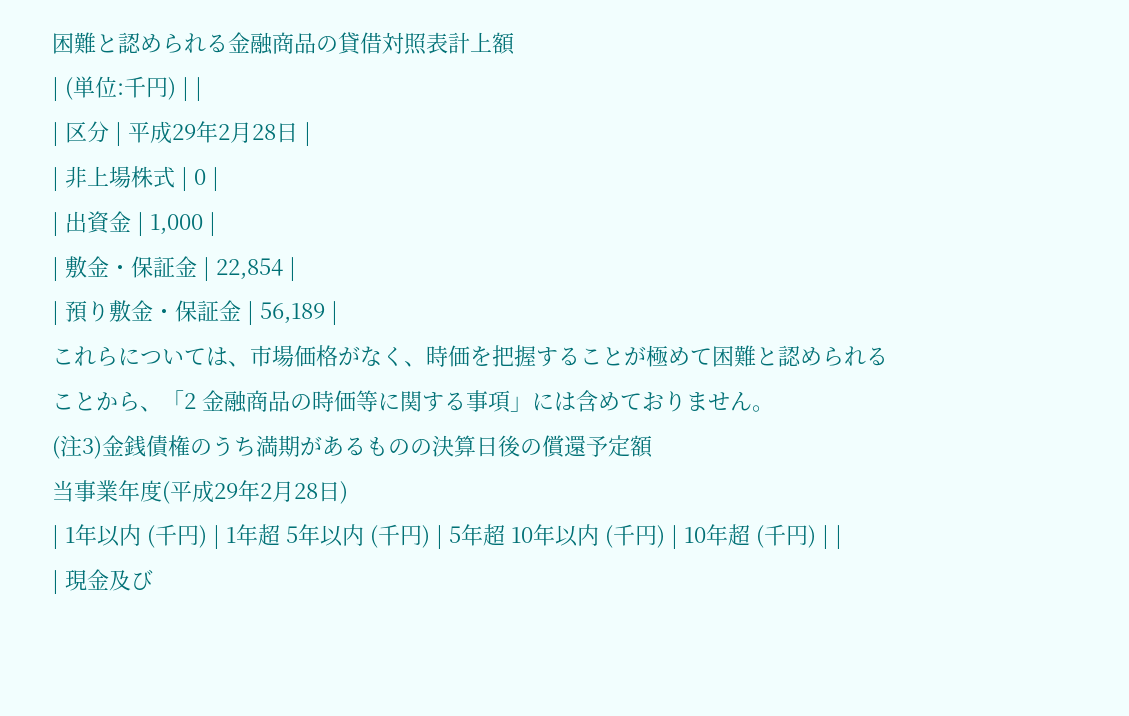困難と認められる金融商品の貸借対照表計上額
| (単位:千円) | |
| 区分 | 平成29年2月28日 |
| 非上場株式 | 0 |
| 出資金 | 1,000 |
| 敷金・保証金 | 22,854 |
| 預り敷金・保証金 | 56,189 |
これらについては、市場価格がなく、時価を把握することが極めて困難と認められることから、「2 金融商品の時価等に関する事項」には含めておりません。
(注3)金銭債権のうち満期があるものの決算日後の償還予定額
当事業年度(平成29年2月28日)
| 1年以内 (千円) | 1年超 5年以内 (千円) | 5年超 10年以内 (千円) | 10年超 (千円) | |
| 現金及び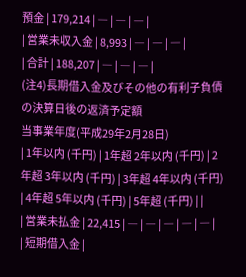預金 | 179,214 | ― | ― | ― |
| 営業未収入金 | 8,993 | ― | ― | ― |
| 合計 | 188,207 | ― | ― | ― |
(注4)長期借入金及びその他の有利子負債の決算日後の返済予定額
当事業年度(平成29年2月28日)
| 1年以内 (千円) | 1年超 2年以内 (千円) | 2年超 3年以内 (千円) | 3年超 4年以内 (千円) | 4年超 5年以内 (千円) | 5年超 (千円) | |
| 営業未払金 | 22,415 | ― | ― | ― | ― | ― |
| 短期借入金 |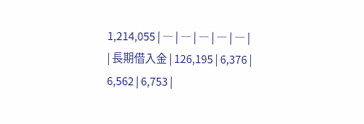1,214,055 | ― | ― | ― | ― | ― |
| 長期借入金 | 126,195 | 6,376 | 6,562 | 6,753 |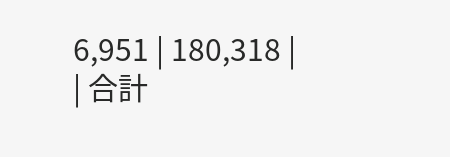6,951 | 180,318 |
| 合計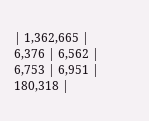| 1,362,665 | 6,376 | 6,562 | 6,753 | 6,951 | 180,318 |